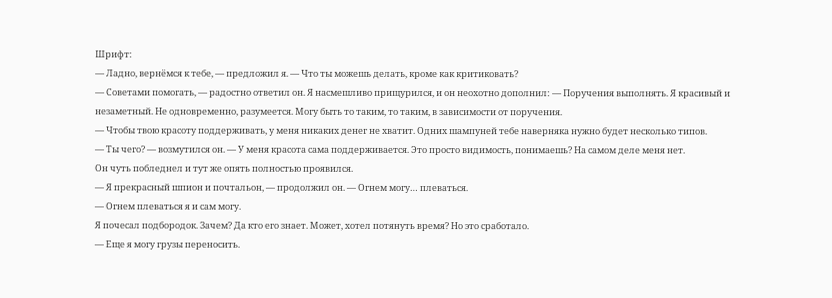Шрифт:
— Ладно, вернёмся к тебе, — предложил я. — Что ты можешь делать, кроме как критиковать?
— Советами помогать, — радостно ответил он. Я насмешливо прищурился, и он неохотно дополнил: — Поручения выполнять. Я красивый и незаметный. Не одновременно, разумеется. Могу быть то таким, то таким, в зависимости от поручения.
— Чтобы твою красоту поддерживать, у меня никаких денег не хватит. Одних шампуней тебе наверняка нужно будет несколько типов.
— Ты чего? — возмутился он. — У меня красота сама поддерживается. Это просто видимость, понимаешь? На самом деле меня нет.
Он чуть побледнел и тут же опять полностью проявился.
— Я прекрасный шпион и почтальон, — продолжил он. — Огнем могу… плеваться.
— Огнем плеваться я и сам могу.
Я почесал подбородок. Зачем? Да кто его знает. Может, хотел потянуть время? Но это сработало.
— Еще я могу грузы переносить.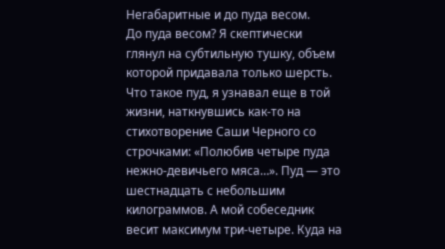Негабаритные и до пуда весом.
До пуда весом? Я скептически глянул на субтильную тушку, объем которой придавала только шерсть. Что такое пуд, я узнавал еще в той жизни, наткнувшись как-то на стихотворение Саши Черного со строчками: «Полюбив четыре пуда нежно-девичьего мяса…». Пуд — это шестнадцать с небольшим килограммов. А мой собеседник весит максимум три-четыре. Куда на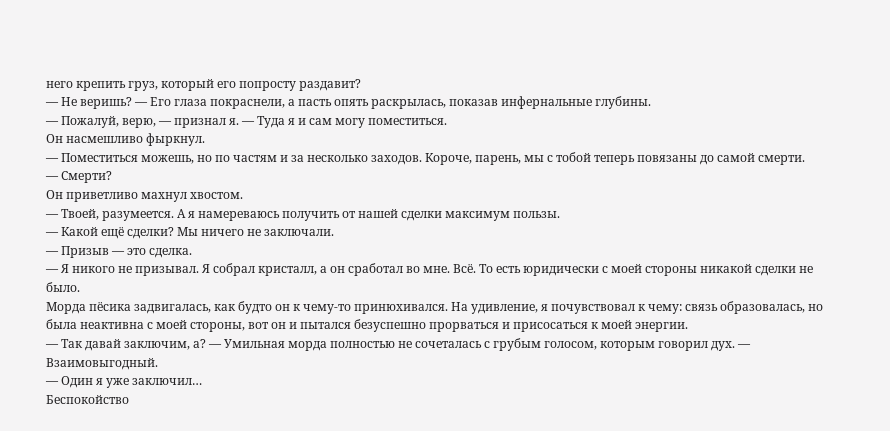него крепить груз, который его попросту раздавит?
— Не веришь? — Его глаза покраснели, а пасть опять раскрылась, показав инфернальные глубины.
— Пожалуй, верю, — признал я. — Туда я и сам могу поместиться.
Он насмешливо фыркнул.
— Поместиться можешь, но по частям и за несколько заходов. Короче, парень, мы с тобой теперь повязаны до самой смерти.
— Смерти?
Он приветливо махнул хвостом.
— Твоей, разумеется. А я намереваюсь получить от нашей сделки максимум пользы.
— Какой ещё сделки? Мы ничего не заключали.
— Призыв — это сделка.
— Я никого не призывал. Я собрал кристалл, а он сработал во мне. Всё. То есть юридически с моей стороны никакой сделки не было.
Морда пёсика задвигалась, как будто он к чему-то принюхивался. На удивление, я почувствовал к чему: связь образовалась, но была неактивна с моей стороны, вот он и пытался безуспешно прорваться и присосаться к моей энергии.
— Так давай заключим, а? — Умильная морда полностью не сочеталась с грубым голосом, которым говорил дух. — Взаимовыгодный.
— Один я уже заключил…
Беспокойство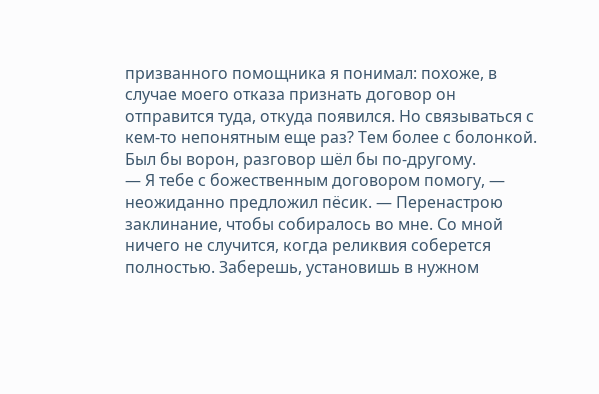призванного помощника я понимал: похоже, в случае моего отказа признать договор он отправится туда, откуда появился. Но связываться с кем-то непонятным еще раз? Тем более с болонкой. Был бы ворон, разговор шёл бы по-другому.
— Я тебе с божественным договором помогу, — неожиданно предложил пёсик. — Перенастрою заклинание, чтобы собиралось во мне. Со мной ничего не случится, когда реликвия соберется полностью. Заберешь, установишь в нужном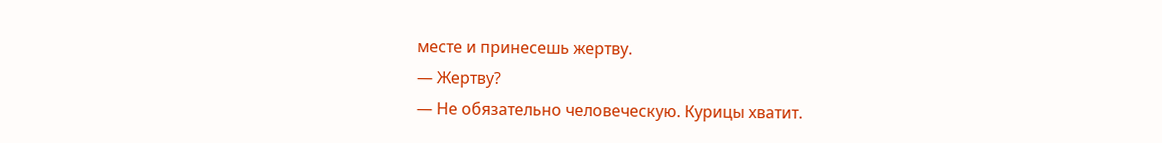месте и принесешь жертву.
— Жертву?
— Не обязательно человеческую. Курицы хватит.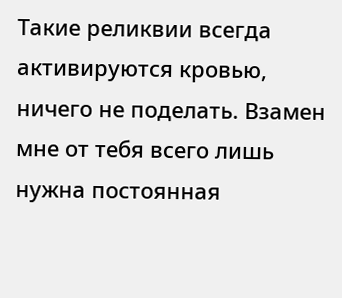Такие реликвии всегда активируются кровью, ничего не поделать. Взамен мне от тебя всего лишь нужна постоянная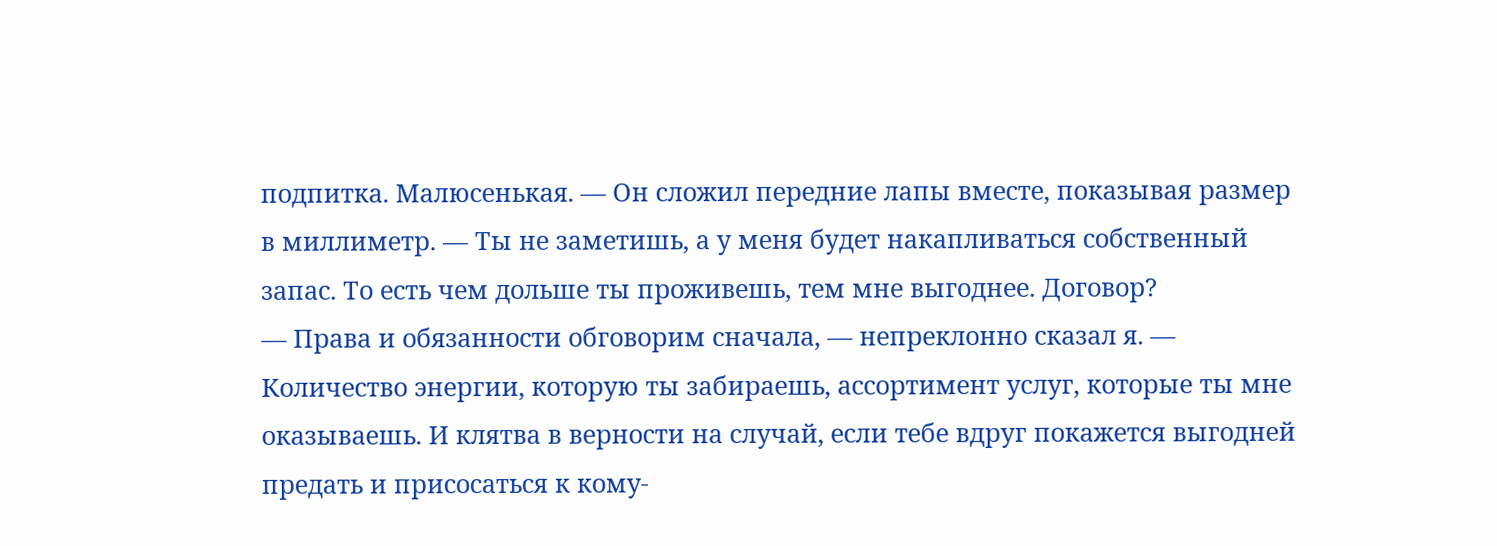подпитка. Малюсенькая. — Он сложил передние лапы вместе, показывая размер в миллиметр. — Ты не заметишь, а у меня будет накапливаться собственный запас. То есть чем дольше ты проживешь, тем мне выгоднее. Договор?
— Права и обязанности обговорим сначала, — непреклонно сказал я. — Количество энергии, которую ты забираешь, ассортимент услуг, которые ты мне оказываешь. И клятва в верности на случай, если тебе вдруг покажется выгодней предать и присосаться к кому-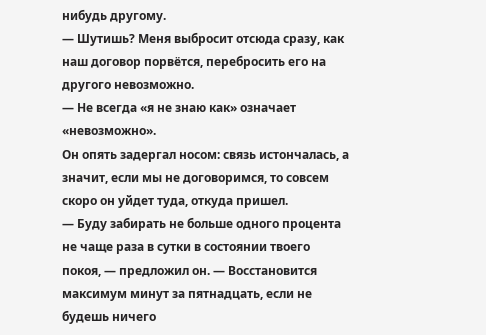нибудь другому.
— Шутишь? Меня выбросит отсюда сразу, как наш договор порвётся, перебросить его на другого невозможно.
— Не всегда «я не знаю как» означает «невозможно».
Он опять задергал носом: связь истончалась, а значит, если мы не договоримся, то совсем скоро он уйдет туда, откуда пришел.
— Буду забирать не больше одного процента не чаще раза в сутки в состоянии твоего покоя, — предложил он. — Восстановится максимум минут за пятнадцать, если не будешь ничего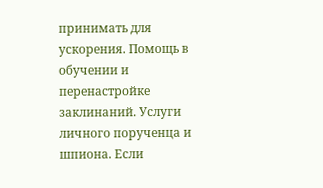принимать для ускорения. Помощь в обучении и перенастройке заклинаний. Услуги личного порученца и шпиона. Если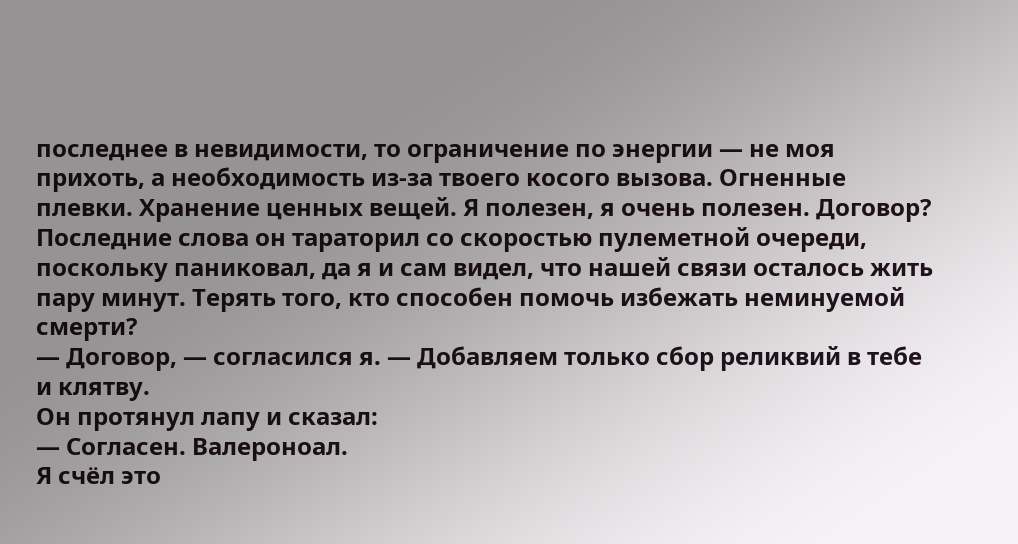последнее в невидимости, то ограничение по энергии — не моя прихоть, а необходимость из-за твоего косого вызова. Огненные плевки. Хранение ценных вещей. Я полезен, я очень полезен. Договор?
Последние слова он тараторил со скоростью пулеметной очереди, поскольку паниковал, да я и сам видел, что нашей связи осталось жить пару минут. Терять того, кто способен помочь избежать неминуемой смерти?
— Договор, — согласился я. — Добавляем только сбор реликвий в тебе и клятву.
Он протянул лапу и сказал:
— Согласен. Валероноал.
Я счёл это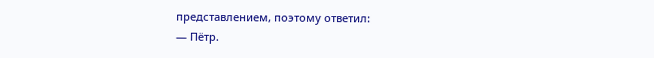представлением, поэтому ответил:
— Пётр.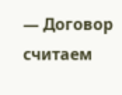— Договор считаем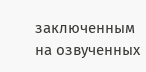заключенным на озвученных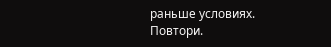раньше условиях. Повтори.